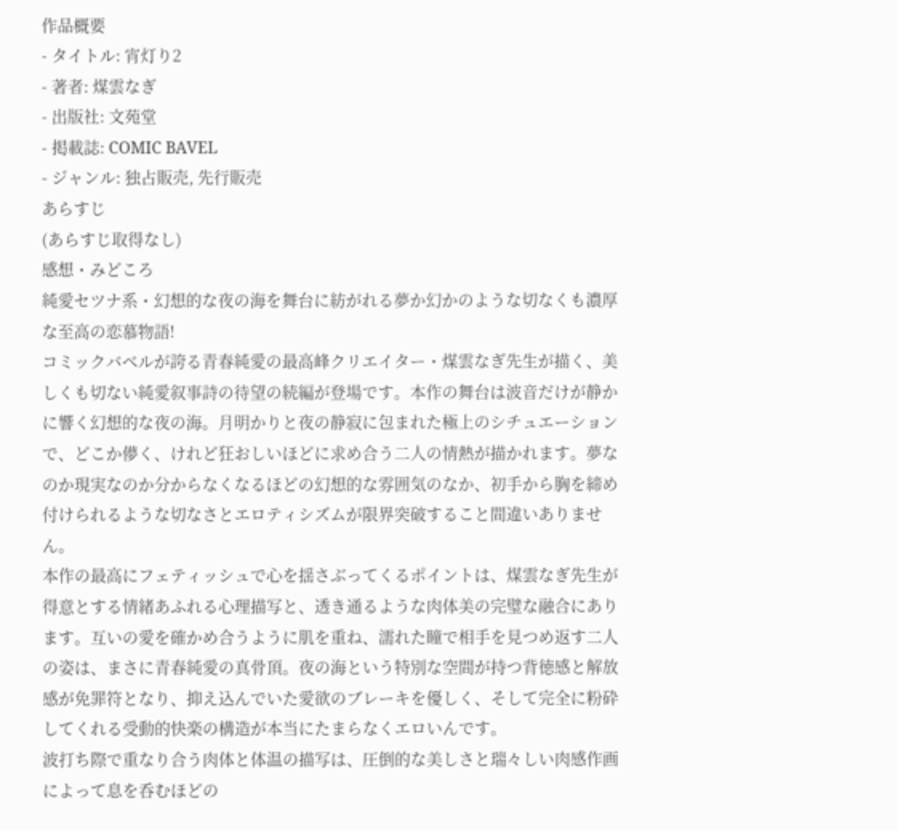作品概要
- タイトル: 宵灯り2
- 著者: 煤雲なぎ
- 出版社: 文苑堂
- 掲載誌: COMIC BAVEL
- ジャンル: 独占販売, 先行販売
あらすじ
(あらすじ取得なし)
感想・みどころ
純愛セツナ系・幻想的な夜の海を舞台に紡がれる夢か幻かのような切なくも濃厚な至高の恋慕物語!
コミックバベルが誇る青春純愛の最高峰クリエイター・煤雲なぎ先生が描く、美しくも切ない純愛叙事詩の待望の続編が登場です。本作の舞台は波音だけが静かに響く幻想的な夜の海。月明かりと夜の静寂に包まれた極上のシチュエーションで、どこか儚く、けれど狂おしいほどに求め合う二人の情熱が描かれます。夢なのか現実なのか分からなくなるほどの幻想的な雰囲気のなか、初手から胸を締め付けられるような切なさとエロティシズムが限界突破すること間違いありません。
本作の最高にフェティッシュで心を揺さぶってくるポイントは、煤雲なぎ先生が得意とする情緒あふれる心理描写と、透き通るような肉体美の完璧な融合にあります。互いの愛を確かめ合うように肌を重ね、濡れた瞳で相手を見つめ返す二人の姿は、まさに青春純愛の真骨頂。夜の海という特別な空間が持つ背徳感と解放感が免罪符となり、抑え込んでいた愛欲のブレーキを優しく、そして完全に粉砕してくれる受動的快楽の構造が本当にたまらなくエロいんです。
波打ち際で重なり合う肉体と体温の描写は、圧倒的な美しさと瑞々しい肉感作画によって息を呑むほどの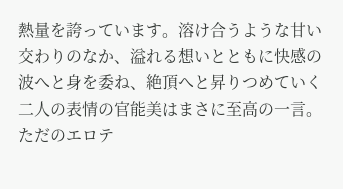熱量を誇っています。溶け合うような甘い交わりのなか、溢れる想いとともに快感の波へと身を委ね、絶頂へと昇りつめていく二人の表情の官能美はまさに至高の一言。ただのエロテ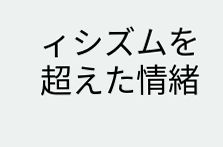ィシズムを超えた情緒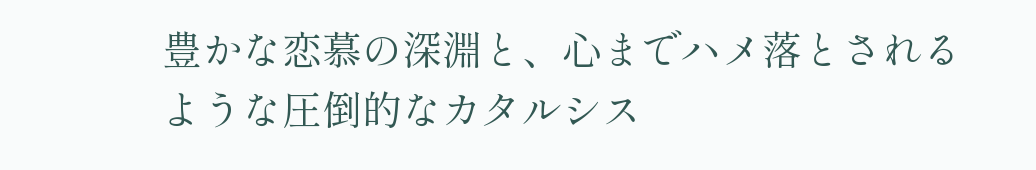豊かな恋慕の深淵と、心までハメ落とされるような圧倒的なカタルシス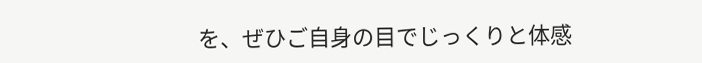を、ぜひご自身の目でじっくりと体感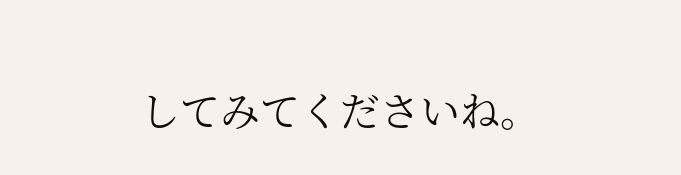してみてくださいね。